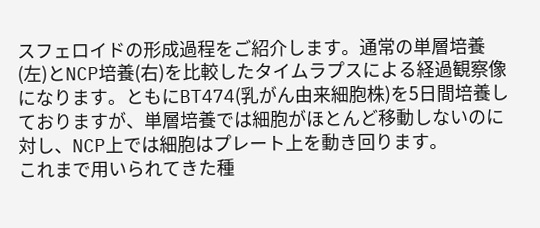スフェロイドの形成過程をご紹介します。通常の単層培養(左)とNCP培養(右)を比較したタイムラプスによる経過観察像になります。ともにBT474(乳がん由来細胞株)を5日間培養しておりますが、単層培養では細胞がほとんど移動しないのに対し、NCP上では細胞はプレート上を動き回ります。
これまで用いられてきた種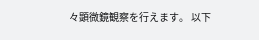々顕微鏡観察を行えます。 以下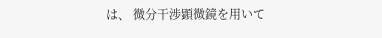は、 微分干渉顕微鏡を用いて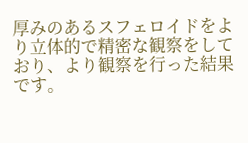厚みのあるスフェロイドをより立体的で精密な観察をしており、より観察を行った結果です。